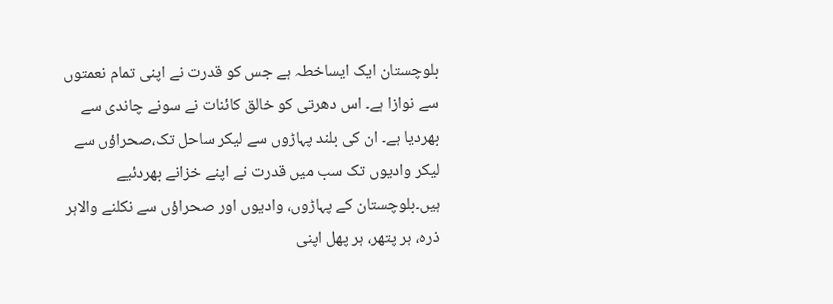بلوچستان ایک ایساخطہ ہے جس کو قدرت نے اپنی تمام نعمتوں سے نوازا ہے۔ اس دھرتی کو خالق کائنات نے سونے چاندی سے بھردیا ہے۔ ان کی بلند پہاڑوں سے لیکر ساحل تک،صحراؤں سے لیکر وادیوں تک سب میں قدرت نے اپنے خزانے بھردئیے ہیں۔بلوچستان کے پہاڑوں، وادیوں اور صحراؤں سے نکلنے والاہر ذرہ، ہر پتھر، ہر پھل اپنی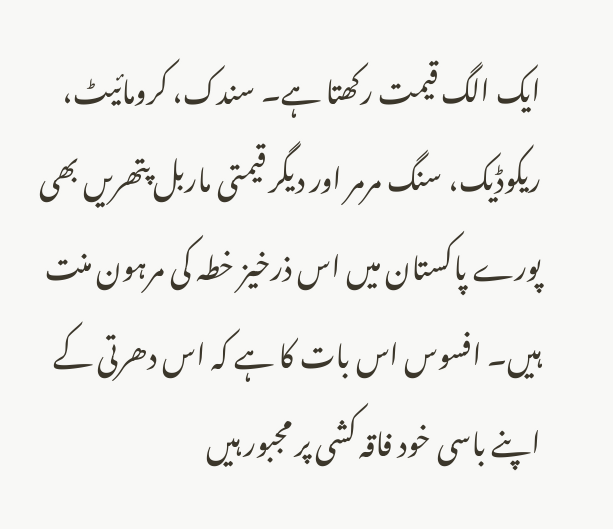ایک الگ قیمت رکھتا ہے۔ سندک، کرومائیٹ، ریکوڈیک، سنگ مرمر اور دیگر قیمتی ماربل پتھریں بھی پورے پاکستان میں اس ذرخیز خطہ کی مرہون منت ہیں۔ افسوس اس بات کا ہے کہ اس دھرتی کے اپنے باسی خود فاقہ کشی پر مجبور ہیں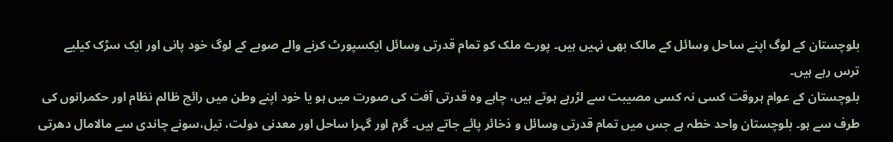بلوچستان کے لوگ اپنے ساحل وسائل کے مالک بھی نہیں ہیں۔ پورے ملک کو تمام قدرتی وسائل ایکسپورٹ کرنے والے صوبے کے لوگ خود پانی اور ایک سڑک کیلیے ترس رہے ہیں۔
بلوچستان کے عوام ہروقت کسی نہ کسی مصیبت سے لڑرہے ہوتے ہیں، چاہے وہ قدرتی آفت کی صورت میں ہو یا خود اپنے وطن میں رائج ظالم نظام اور حکمرانوں کی طرف سے ہو۔ بلوچستان واحد خطہ ہے جس میں تمام قدرتی وسائل و ذخائر پائے جاتے ہیں۔ گرم اور گہرا ساحل اور معدنی دولت، تیل،سونے چاندی سے مالامال دھرتی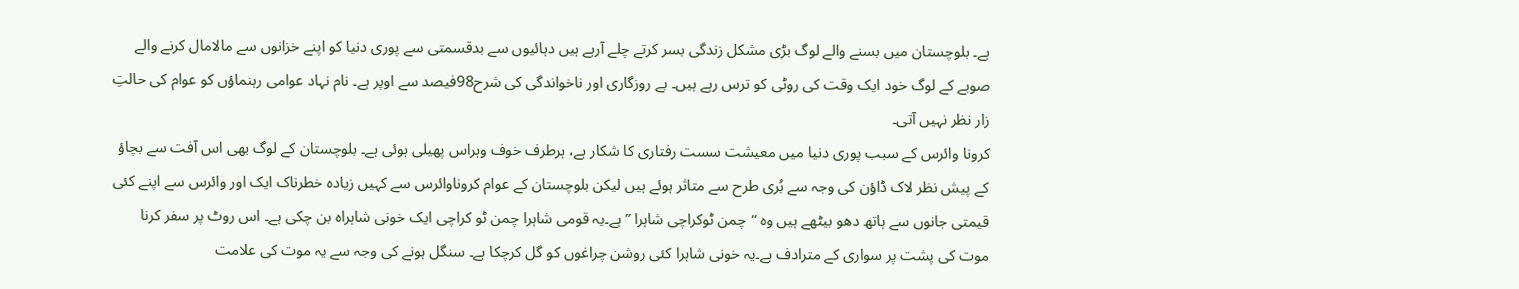ہے۔ بلوچستان میں بسنے والے لوگ بڑی مشکل زندگی بسر کرتے چلے آرہے ہیں دہائیوں سے بدقسمتی سے پوری دنیا کو اپنے خزانوں سے مالامال کرنے والے صوبے کے لوگ خود ایک وقت کی روٹی کو ترس رہے ہیں۔ بے روزگاری اور ناخواندگی کی شرح98فیصد سے اوپر ہے۔ نام نہاد عوامی رہنماؤں کو عوام کی حالتِ زار نظر نہیں آتی۔
کرونا وائرس کے سبب پوری دنیا میں معیشت سست رفتاری کا شکار ہے، ہرطرف خوف وہراس پھیلی ہوئی ہے۔ بلوچستان کے لوگ بھی اس آفت سے بچاؤ کے پیش نظر لاک ڈاؤن کی وجہ سے بُری طرح سے متاثر ہوئے ہیں لیکن بلوچستان کے عوام کروناوائرس سے کہیں زیادہ خطرناک ایک اور وائرس سے اپنے کئی قیمتی جانوں سے ہاتھ دھو بیٹھے ہیں وہ “چمن ٹوکراچی شاہرا ” ہے۔یہ قومی شاہرا چمن ٹو کراچی ایک خونی شاہراہ بن چکی ہے۔ اس روٹ پر سفر کرنا موت کی پشت پر سواری کے مترادف ہے۔یہ خونی شاہرا کئی روشن چراغوں کو گل کرچکا ہے۔ سنگل ہونے کی وجہ سے یہ موت کی علامت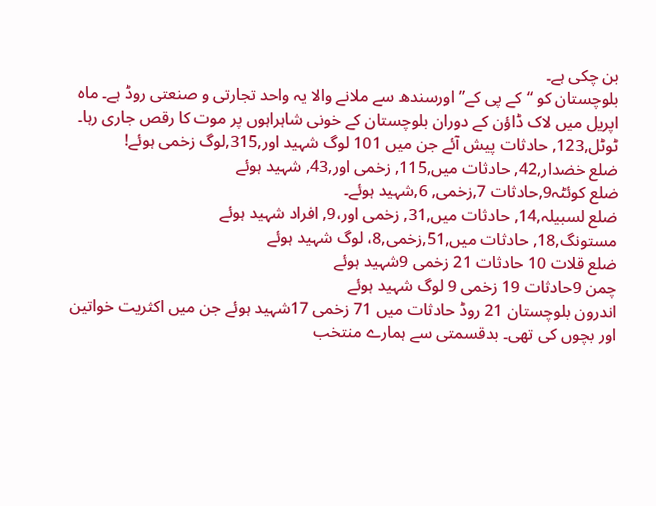بن چکی ہے۔
بلوچستان کو “کے پی کے”اورسندھ سے ملانے والا یہ واحد تجارتی و صنعتی روڈ ہے۔ ماہ اپریل میں لاک ڈاؤن کے دوران بلوچستان کے خونی شاہراہوں پر موت کا رقص جاری رہا۔ ٹوٹل,123, حادثات پیش آئے جن میں 101 لوگ شہید اور,315,لوگ زخمی ہوئے!
ضلع خضدار,42, حادثات میں,115, زخمی اور,43, شہید ہوئے
ضلع کوئٹہ9,حادثات 7,زخمی, 6,شہید ہوئے۔
ضلع لسبیلہ,14, حادثات میں,31, زخمی اور،9, افراد شہید ہوئے
مستونگ,18, حادثات میں,51,زخمی,8، لوگ شہید ہوئے
ضلع قلات 10 حادثات 21 زخمی 9شہید ہوئے
چمن 9حادثات 19 زخمی 9 لوگ شہید ہوئے
اندرون بلوچستان 21 روڈ حادثات میں 71 زخمی 17شہید ہوئے جن میں اکثریت خواتین اور بچوں کی تھی۔ بدقسمتی سے ہمارے منتخب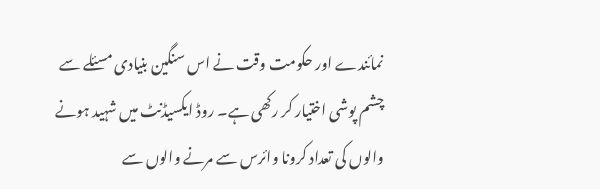نمائندے اور حکومت وقت نے اس سنگین بنیادی مسئلے سے چشم پوشی اختیار کر رکھی ہے۔ روڈ ایکسیڈنٹ میں شہید ہونے والوں کی تعداد کرونا وائرس سے مرنے والوں سے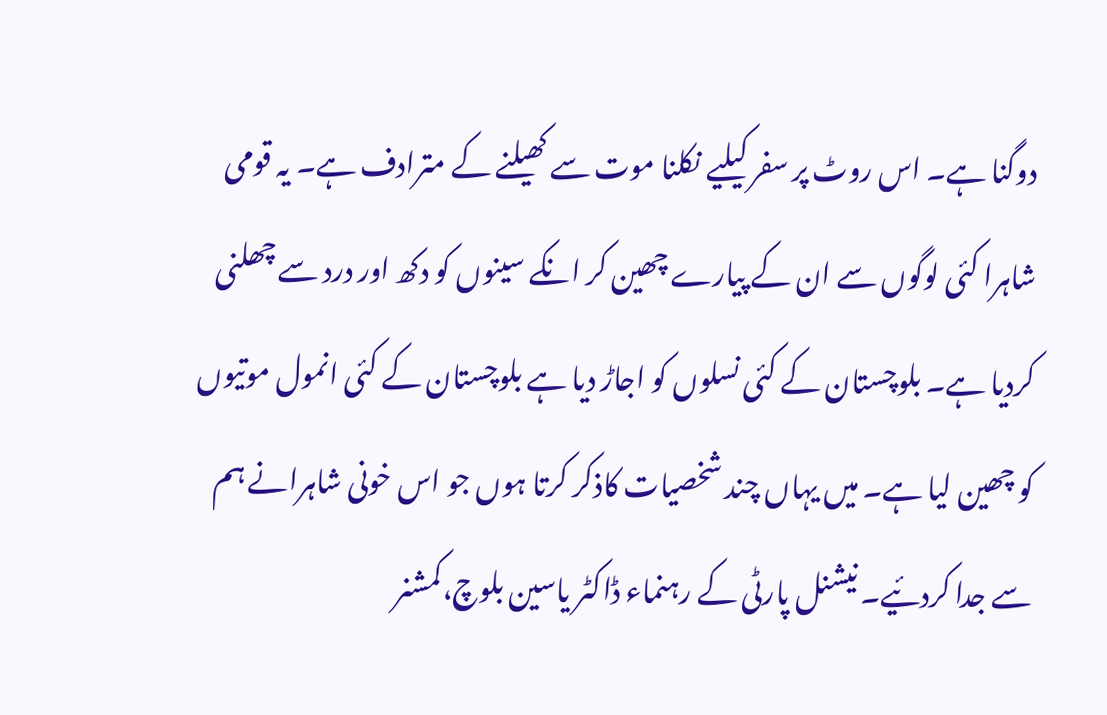دوگنا ہے۔ اس روٹ پر سفر کیلیے نکلنا موت سے کھیلنے کے مترادف ہے۔ یہ قومی شاہرا کئی لوگوں سے ان کے پیارے چھین کر انکے سینوں کو دکھ اور درد سے چھلنی کردیا ہے۔ بلوچستان کے کئی نسلوں کو اجاڑ دیا ہے بلوچستان کے کئی انمول موتیوں کو چھین لیا ہے۔ میں یہاں چند شخصیات کاذکر کرتا ہوں جو اس خونی شاہرانے ہم سے جدا کردئیے۔ نیشنل پارٹی کے رہنماء ڈاکٹر یاسین بلوچ،کمشنر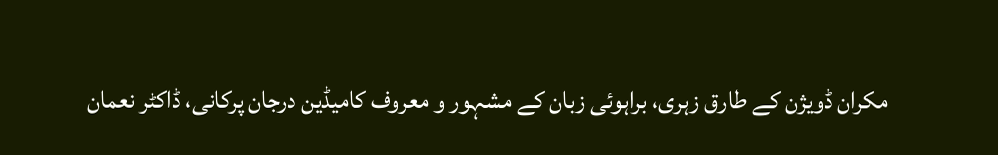مکران ڈویژن کے طارق زہری، براہوئی زبان کے مشہور و معروف کامیڈین درجان پرکانی، ڈاکٹر نعمان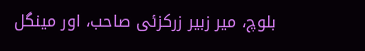بلوچ، میر زبیر زرکزئی صاحب، اور مینگل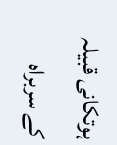ہوتکانی قبیلہ کے سربراہ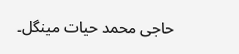حاجی محمد حیات مینگل۔